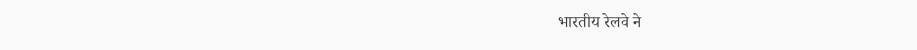भारतीय रेलवे ने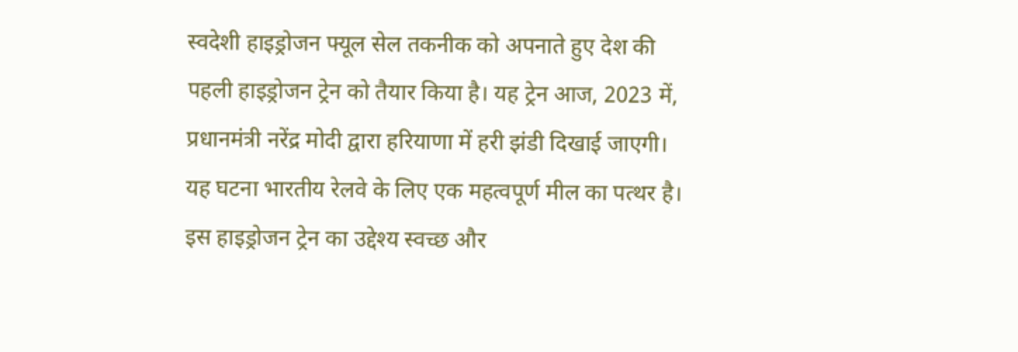स्वदेशी हाइड्रोजन फ्यूल सेल तकनीक को अपनाते हुए देश की पहली हाइड्रोजन ट्रेन को तैयार किया है। यह ट्रेन आज, 2023 में, प्रधानमंत्री नरेंद्र मोदी द्वारा हरियाणा में हरी झंडी दिखाई जाएगी। यह घटना भारतीय रेलवे के लिए एक महत्वपूर्ण मील का पत्थर है।
इस हाइड्रोजन ट्रेन का उद्देश्य स्वच्छ और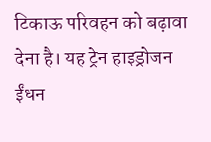टिकाऊ परिवहन को बढ़ावा देना है। यह ट्रेन हाइड्रोजन ईंधन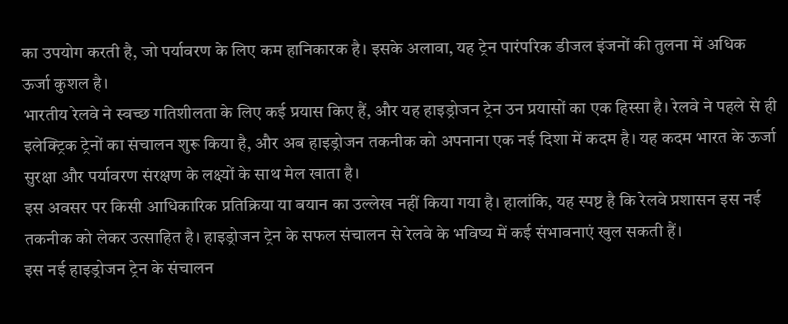का उपयोग करती है, जो पर्यावरण के लिए कम हानिकारक है। इसके अलावा, यह ट्रेन पारंपरिक डीजल इंजनों की तुलना में अधिक ऊर्जा कुशल है।
भारतीय रेलवे ने स्वच्छ गतिशीलता के लिए कई प्रयास किए हैं, और यह हाइड्रोजन ट्रेन उन प्रयासों का एक हिस्सा है। रेलवे ने पहले से ही इलेक्ट्रिक ट्रेनों का संचालन शुरू किया है, और अब हाइड्रोजन तकनीक को अपनाना एक नई दिशा में कदम है। यह कदम भारत के ऊर्जा सुरक्षा और पर्यावरण संरक्षण के लक्ष्यों के साथ मेल खाता है।
इस अवसर पर किसी आधिकारिक प्रतिक्रिया या बयान का उल्लेख नहीं किया गया है। हालांकि, यह स्पष्ट है कि रेलवे प्रशासन इस नई तकनीक को लेकर उत्साहित है। हाइड्रोजन ट्रेन के सफल संचालन से रेलवे के भविष्य में कई संभावनाएं खुल सकती हैं।
इस नई हाइड्रोजन ट्रेन के संचालन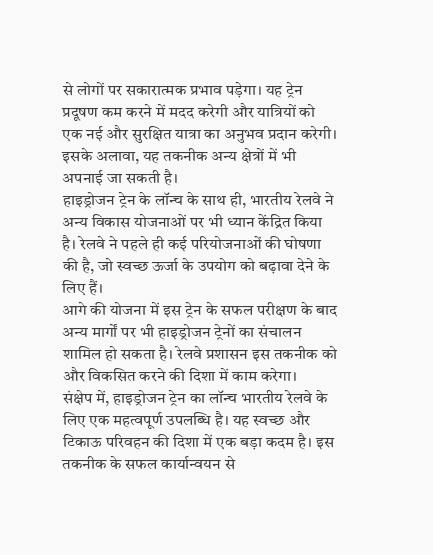से लोगों पर सकारात्मक प्रभाव पड़ेगा। यह ट्रेन प्रदूषण कम करने में मदद करेगी और यात्रियों को एक नई और सुरक्षित यात्रा का अनुभव प्रदान करेगी। इसके अलावा, यह तकनीक अन्य क्षेत्रों में भी अपनाई जा सकती है।
हाइड्रोजन ट्रेन के लॉन्च के साथ ही, भारतीय रेलवे ने अन्य विकास योजनाओं पर भी ध्यान केंद्रित किया है। रेलवे ने पहले ही कई परियोजनाओं की घोषणा की है, जो स्वच्छ ऊर्जा के उपयोग को बढ़ावा देने के लिए हैं।
आगे की योजना में इस ट्रेन के सफल परीक्षण के बाद अन्य मार्गों पर भी हाइड्रोजन ट्रेनों का संचालन शामिल हो सकता है। रेलवे प्रशासन इस तकनीक को और विकसित करने की दिशा में काम करेगा।
संक्षेप में, हाइड्रोजन ट्रेन का लॉन्च भारतीय रेलवे के लिए एक महत्वपूर्ण उपलब्धि है। यह स्वच्छ और टिकाऊ परिवहन की दिशा में एक बड़ा कदम है। इस तकनीक के सफल कार्यान्वयन से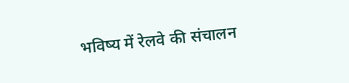भविष्य में रेलवे की संचालन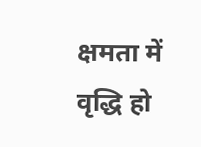क्षमता में वृद्धि हो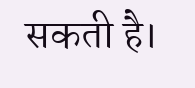सकती है।